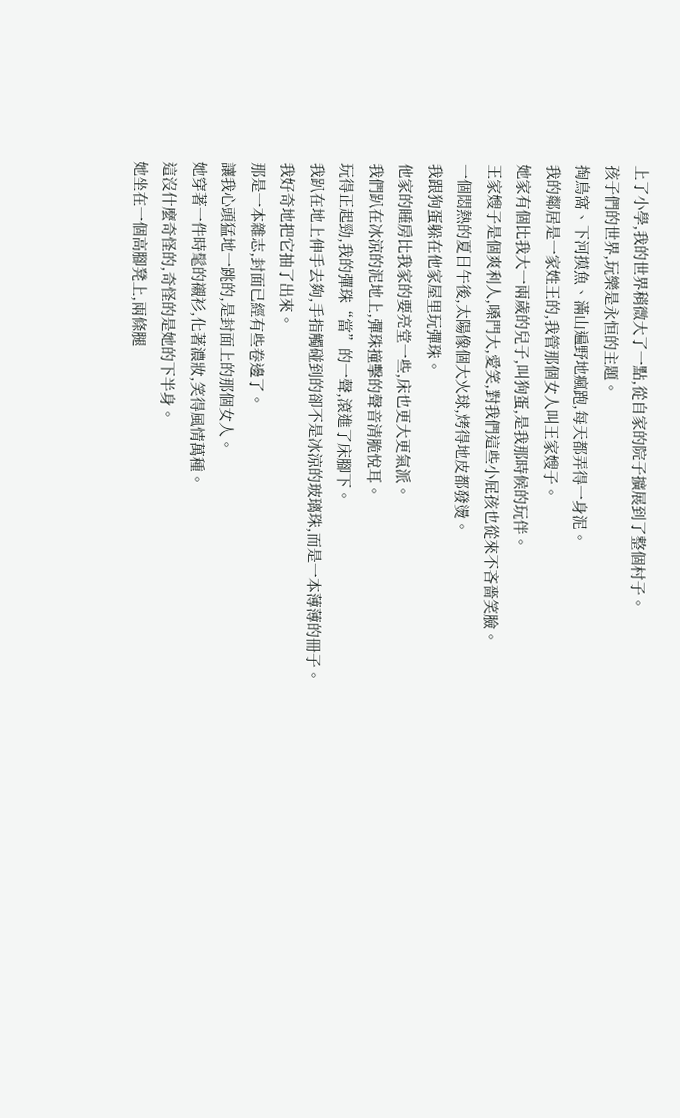上了小學,我的世界稍微大了一點,從自家的院子擴展到了整個村子。
孩子們的世界,玩樂是永恒的主題。
掏鳥窩、下河摸魚、滿山遍野地瘋跑,每天都弄得一身泥。
我的鄰居是一家姓王的,我管那個女人叫王家嫂子。
她家有個比我大一兩歲的兒子,叫狗蛋,是我那時候的玩伴。
王家嫂子是個爽利人,嗓門大,愛笑,對我們這些小屁孩也從來不吝嗇笑臉。
一個悶熱的夏日午後,太陽像個大火球,烤得地皮都發燙。
我跟狗蛋躲在他家屋里玩彈珠。
他家的睡房比我家的要亮堂一些,床也更大更氣派。
我們趴在冰涼的泥地上,彈珠撞擊的聲音清脆悅耳。
玩得正起勁,我的彈珠“當”的一聲,滾進了床腳下。
我趴在地上伸手去夠,手指觸碰到的卻不是冰涼的玻璃珠,而是一本薄薄的冊子。
我好奇地把它抽了出來。
那是一本雜志,封面已經有些卷邊了。
讓我心頭猛地一跳的,是封面上的那個女人。
她穿著一件時髦的襯衫,化著濃妝,笑得風情萬種。
這沒什麼奇怪的,奇怪的是她的下半身。
她坐在一個高腳凳上,兩條腿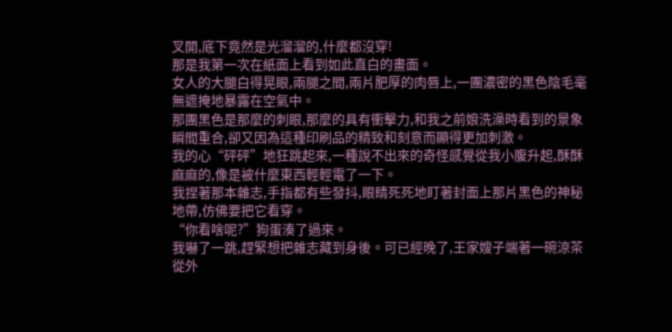叉開,底下竟然是光溜溜的,什麼都沒穿!
那是我第一次在紙面上看到如此直白的畫面。
女人的大腿白得晃眼,兩腿之間,兩片肥厚的肉唇上,一團濃密的黑色陰毛毫無遮掩地暴露在空氣中。
那團黑色是那麼的刺眼,那麼的具有衝擊力,和我之前娘洗澡時看到的景象瞬間重合,卻又因為這種印刷品的精致和刻意而顯得更加刺激。
我的心“砰砰”地狂跳起來,一種說不出來的奇怪感覺從我小腹升起,酥酥麻麻的,像是被什麼東西輕輕電了一下。
我捏著那本雜志,手指都有些發抖,眼睛死死地盯著封面上那片黑色的神秘地帶,仿佛要把它看穿。
“你看啥呢?”狗蛋湊了過來。
我嚇了一跳,趕緊想把雜志藏到身後。可已經晚了,王家嫂子端著一碗涼茶從外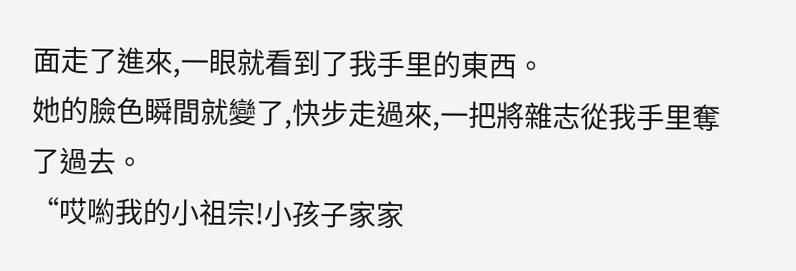面走了進來,一眼就看到了我手里的東西。
她的臉色瞬間就變了,快步走過來,一把將雜志從我手里奪了過去。
“哎喲我的小祖宗!小孩子家家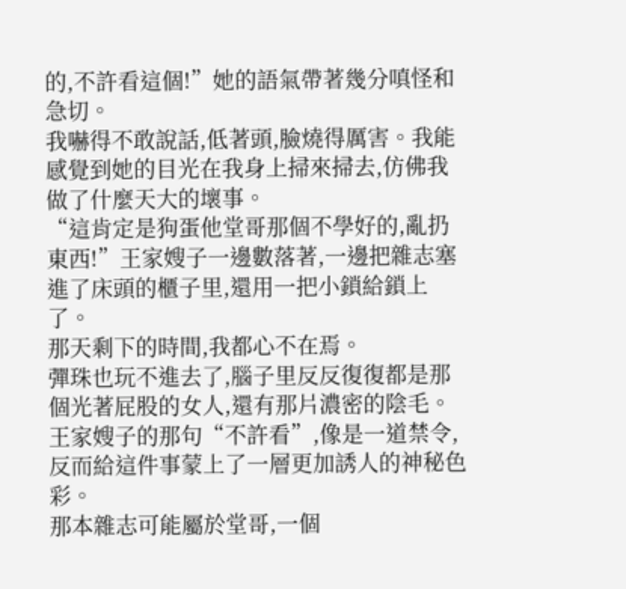的,不許看這個!”她的語氣帶著幾分嗔怪和急切。
我嚇得不敢說話,低著頭,臉燒得厲害。我能感覺到她的目光在我身上掃來掃去,仿佛我做了什麼天大的壞事。
“這肯定是狗蛋他堂哥那個不學好的,亂扔東西!”王家嫂子一邊數落著,一邊把雜志塞進了床頭的櫃子里,還用一把小鎖給鎖上了。
那天剩下的時間,我都心不在焉。
彈珠也玩不進去了,腦子里反反復復都是那個光著屁股的女人,還有那片濃密的陰毛。
王家嫂子的那句“不許看”,像是一道禁令,反而給這件事蒙上了一層更加誘人的神秘色彩。
那本雜志可能屬於堂哥,一個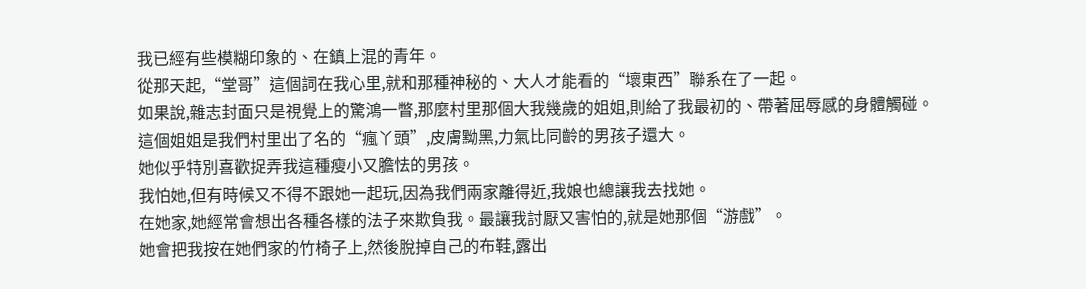我已經有些模糊印象的、在鎮上混的青年。
從那天起,“堂哥”這個詞在我心里,就和那種神秘的、大人才能看的“壞東西”聯系在了一起。
如果說,雜志封面只是視覺上的驚鴻一瞥,那麼村里那個大我幾歲的姐姐,則給了我最初的、帶著屈辱感的身體觸碰。
這個姐姐是我們村里出了名的“瘋丫頭”,皮膚黝黑,力氣比同齡的男孩子還大。
她似乎特別喜歡捉弄我這種瘦小又膽怯的男孩。
我怕她,但有時候又不得不跟她一起玩,因為我們兩家離得近,我娘也總讓我去找她。
在她家,她經常會想出各種各樣的法子來欺負我。最讓我討厭又害怕的,就是她那個“游戲”。
她會把我按在她們家的竹椅子上,然後脫掉自己的布鞋,露出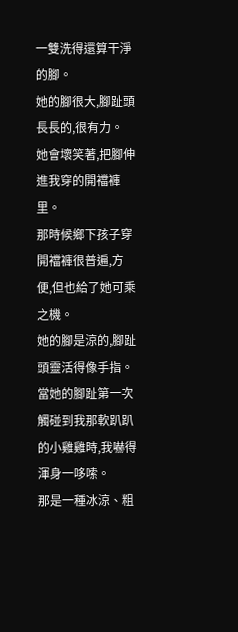一雙洗得還算干淨的腳。
她的腳很大,腳趾頭長長的,很有力。
她會壞笑著,把腳伸進我穿的開襠褲里。
那時候鄉下孩子穿開襠褲很普遍,方便,但也給了她可乘之機。
她的腳是涼的,腳趾頭靈活得像手指。
當她的腳趾第一次觸碰到我那軟趴趴的小雞雞時,我嚇得渾身一哆嗦。
那是一種冰涼、粗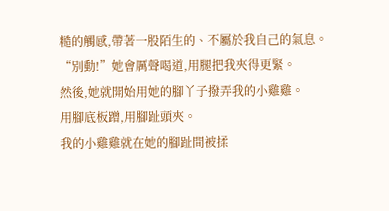糙的觸感,帶著一股陌生的、不屬於我自己的氣息。
“別動!”她會厲聲喝道,用腿把我夾得更緊。
然後,她就開始用她的腳丫子撥弄我的小雞雞。
用腳底板蹭,用腳趾頭夾。
我的小雞雞就在她的腳趾間被揉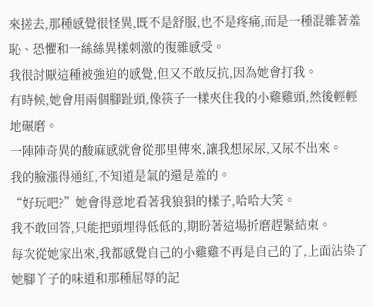來搓去,那種感覺很怪異,既不是舒服,也不是疼痛,而是一種混雜著羞恥、恐懼和一絲絲異樣刺激的復雜感受。
我很討厭這種被強迫的感覺,但又不敢反抗,因為她會打我。
有時候,她會用兩個腳趾頭,像筷子一樣夾住我的小雞雞頭,然後輕輕地碾磨。
一陣陣奇異的酸麻感就會從那里傳來,讓我想尿尿,又尿不出來。
我的臉漲得通紅,不知道是氣的還是羞的。
“好玩吧?”她會得意地看著我狼狽的樣子,哈哈大笑。
我不敢回答,只能把頭埋得低低的,期盼著這場折磨趕緊結束。
每次從她家出來,我都感覺自己的小雞雞不再是自己的了,上面沾染了她腳丫子的味道和那種屈辱的記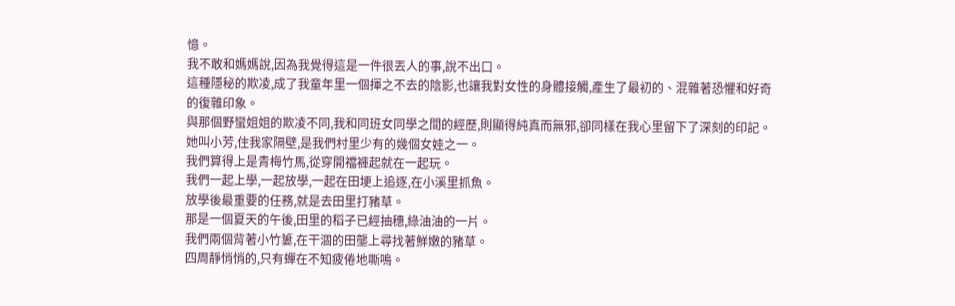憶。
我不敢和媽媽說,因為我覺得這是一件很丟人的事,說不出口。
這種隱秘的欺凌,成了我童年里一個揮之不去的陰影,也讓我對女性的身體接觸,產生了最初的、混雜著恐懼和好奇的復雜印象。
與那個野蠻姐姐的欺凌不同,我和同班女同學之間的經歷,則顯得純真而無邪,卻同樣在我心里留下了深刻的印記。
她叫小芳,住我家隔壁,是我們村里少有的幾個女娃之一。
我們算得上是青梅竹馬,從穿開襠褲起就在一起玩。
我們一起上學,一起放學,一起在田埂上追逐,在小溪里抓魚。
放學後最重要的任務,就是去田里打豬草。
那是一個夏天的午後,田里的稻子已經抽穗,綠油油的一片。
我們兩個背著小竹簍,在干涸的田壟上尋找著鮮嫩的豬草。
四周靜悄悄的,只有蟬在不知疲倦地嘶鳴。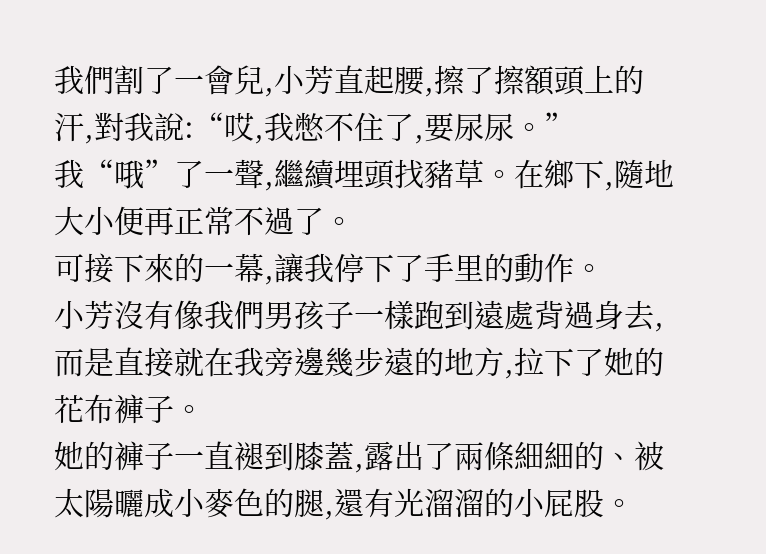我們割了一會兒,小芳直起腰,擦了擦額頭上的汗,對我說:“哎,我憋不住了,要尿尿。”
我“哦”了一聲,繼續埋頭找豬草。在鄉下,隨地大小便再正常不過了。
可接下來的一幕,讓我停下了手里的動作。
小芳沒有像我們男孩子一樣跑到遠處背過身去,而是直接就在我旁邊幾步遠的地方,拉下了她的花布褲子。
她的褲子一直褪到膝蓋,露出了兩條細細的、被太陽曬成小麥色的腿,還有光溜溜的小屁股。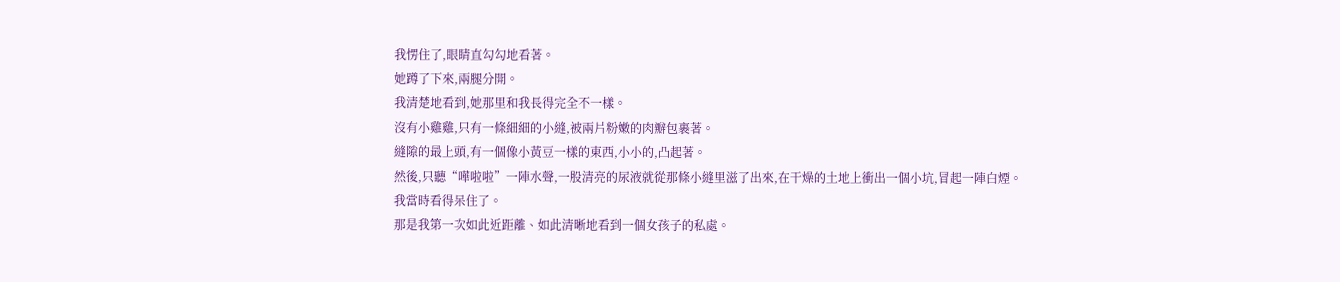我愣住了,眼睛直勾勾地看著。
她蹲了下來,兩腿分開。
我清楚地看到,她那里和我長得完全不一樣。
沒有小雞雞,只有一條細細的小縫,被兩片粉嫩的肉瓣包裹著。
縫隙的最上頭,有一個像小黃豆一樣的東西,小小的,凸起著。
然後,只聽“嘩啦啦”一陣水聲,一股清亮的尿液就從那條小縫里滋了出來,在干燥的土地上衝出一個小坑,冒起一陣白煙。
我當時看得呆住了。
那是我第一次如此近距離、如此清晰地看到一個女孩子的私處。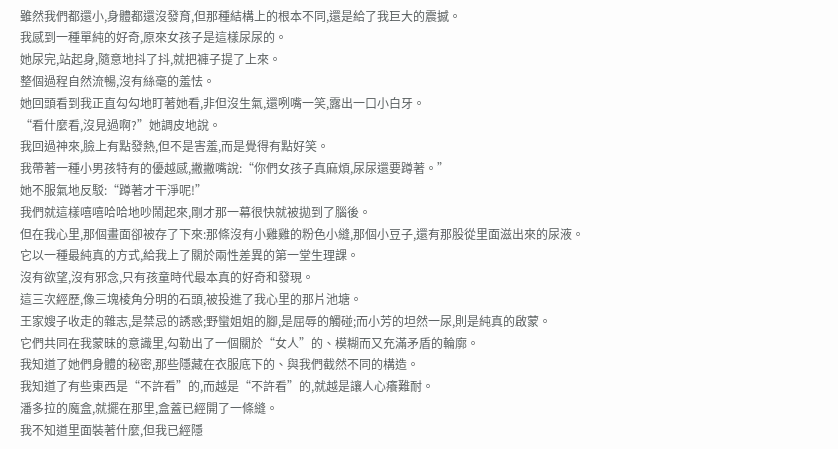雖然我們都還小,身體都還沒發育,但那種結構上的根本不同,還是給了我巨大的震撼。
我感到一種單純的好奇,原來女孩子是這樣尿尿的。
她尿完,站起身,隨意地抖了抖,就把褲子提了上來。
整個過程自然流暢,沒有絲毫的羞怯。
她回頭看到我正直勾勾地盯著她看,非但沒生氣,還咧嘴一笑,露出一口小白牙。
“看什麼看,沒見過啊?”她調皮地說。
我回過神來,臉上有點發熱,但不是害羞,而是覺得有點好笑。
我帶著一種小男孩特有的優越感,撇撇嘴說:“你們女孩子真麻煩,尿尿還要蹲著。”
她不服氣地反駁:“蹲著才干淨呢!”
我們就這樣嘻嘻哈哈地吵鬧起來,剛才那一幕很快就被拋到了腦後。
但在我心里,那個畫面卻被存了下來:那條沒有小雞雞的粉色小縫,那個小豆子,還有那股從里面滋出來的尿液。
它以一種最純真的方式,給我上了關於兩性差異的第一堂生理課。
沒有欲望,沒有邪念,只有孩童時代最本真的好奇和發現。
這三次經歷,像三塊棱角分明的石頭,被投進了我心里的那片池塘。
王家嫂子收走的雜志,是禁忌的誘惑;野蠻姐姐的腳,是屈辱的觸碰;而小芳的坦然一尿,則是純真的啟蒙。
它們共同在我蒙昧的意識里,勾勒出了一個關於“女人”的、模糊而又充滿矛盾的輪廓。
我知道了她們身體的秘密,那些隱藏在衣服底下的、與我們截然不同的構造。
我知道了有些東西是“不許看”的,而越是“不許看”的,就越是讓人心癢難耐。
潘多拉的魔盒,就擺在那里,盒蓋已經開了一條縫。
我不知道里面裝著什麼,但我已經隱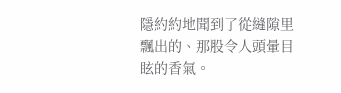隱約約地聞到了從縫隙里飄出的、那股令人頭暈目眩的香氣。